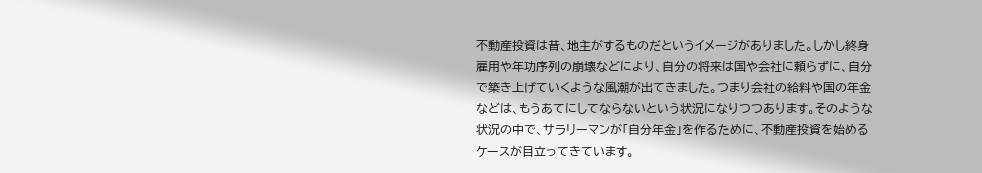不動産投資は昔、地主がするものだというイメージがありました。しかし終身雇用や年功序列の崩壊などにより、自分の将来は国や会社に頼らずに、自分で築き上げていくような風潮が出てきました。つまり会社の給料や国の年金などは、もうあてにしてならないという状況になりつつあります。そのような状況の中で、サラリーマンが「自分年金」を作るために、不動産投資を始めるケースが目立ってきています。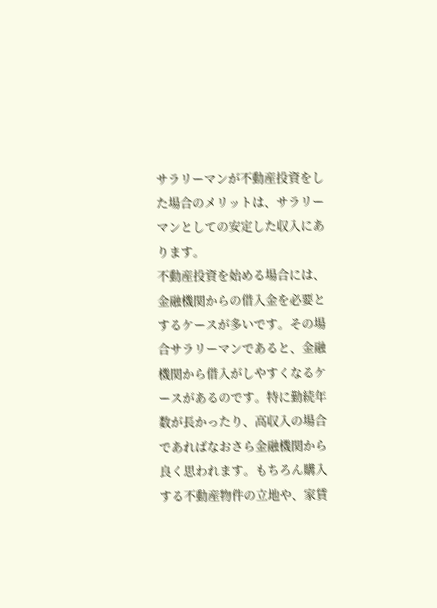サラリーマンが不動産投資をした場合のメリットは、サラリーマンとしての安定した収入にあります。
不動産投資を始める場合には、金融機関からの借入金を必要とするケースが多いです。その場合サラリーマンであると、金融機関から借入がしやすくなるケースがあるのです。特に勤続年数が長かったり、高収入の場合であればなおさら金融機関から良く思われます。もちろん購入する不動産物件の立地や、家賃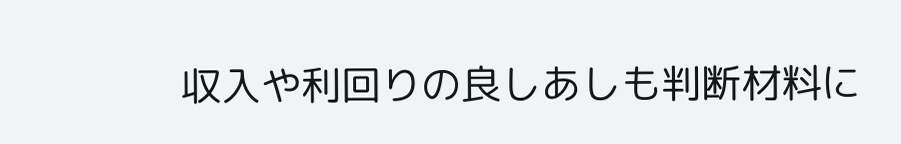収入や利回りの良しあしも判断材料に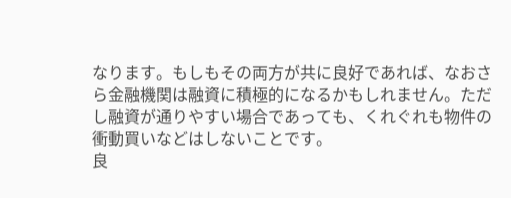なります。もしもその両方が共に良好であれば、なおさら金融機関は融資に積極的になるかもしれません。ただし融資が通りやすい場合であっても、くれぐれも物件の衝動買いなどはしないことです。
良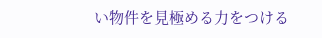い物件を見極める力をつける